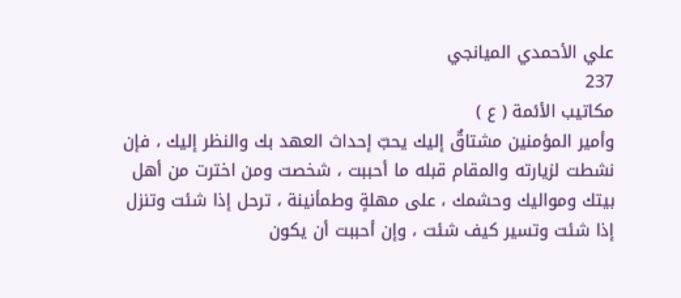علي الأحمدي الميانجي
237
مكاتيب الأئمة ( ع )
وأمير المؤمنين مشتاقٌ إليك يحبّ إحداث العهد بك والنظر إليك ، فإن نشطت لزيارته والمقام قبله ما أحببت ، شخصت ومن اخترت من أهل بيتك ومواليك وحشمك ، على مهلةٍ وطمأنينة ، ترحل إذا شئت وتنزل إذا شئت وتسير كيف شئت ، وإن أحببت أن يكون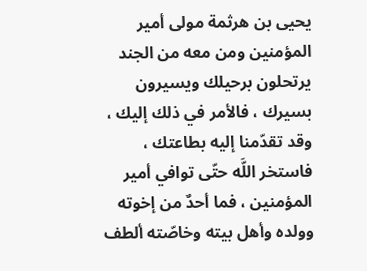يحيى بن هرثمة مولى أمير المؤمنين ومن معه من الجند يرتحلون برحيلك ويسيرون بسيرك ، فالأمر في ذلك إليك ، وقد تقدّمنا إليه بطاعتك ، فاستخر اللَّه حتّى توافي أمير المؤمنين ، فما أحدٌ من إخوته وولده وأهل بيته وخاصّته ألطف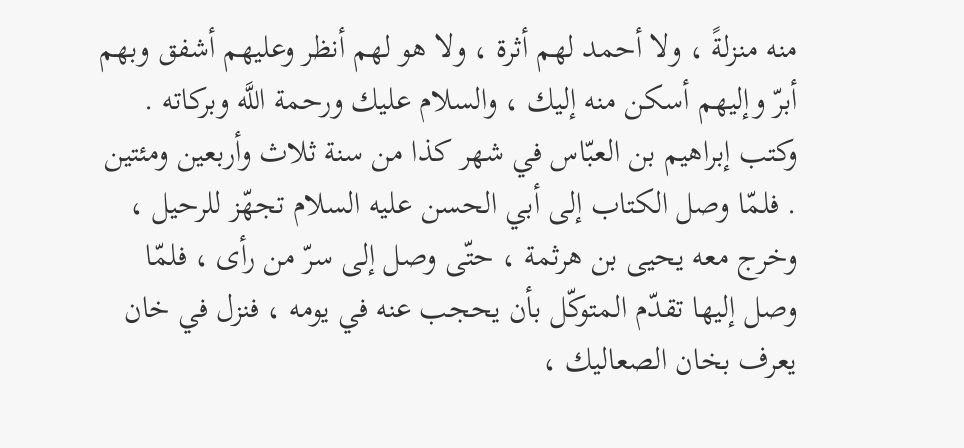منه منزلةً ، ولا أحمد لهم أثرة ، ولا هو لهم أنظر وعليهم أشفق وبهم أبرّ وإليهم أسكن منه إليك ، والسلام عليك ورحمة اللَّه وبركاته . وكتب إبراهيم بن العبّاس في شهر كذا من سنة ثلاث وأربعين ومئتين . فلمّا وصل الكتاب إلى أبي الحسن عليه السلام تجهّز للرحيل ، وخرج معه يحيى بن هرثمة ، حتّى وصل إلى سرّ من رأى ، فلمّا وصل إليها تقدّم المتوكّل بأن يحجب عنه في يومه ، فنزل في خان يعرف بخان الصعاليك ،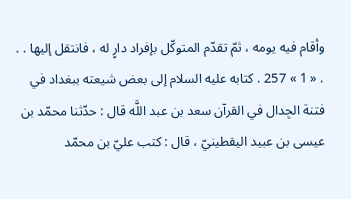وأقام فيه يومه ، ثمّ تقدّم المتوكّل بإفراد دارٍ له ، فانتقل إليها . . . « 1 » 257 . كتابه عليه السلام إلى بعض شيعته ببغداد في فتنة الجِدال في القرآن سعد بن عبد اللَّه قال : حدّثنا محمّد بن عيسى بن عبيد اليقطينيّ ، قال : كتب عليّ بن محمّد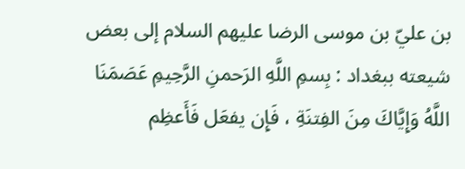بن عليّ بن موسى الرضا عليهم السلام إلى بعض شيعته ببغداد : بِسمِ اللَّهِ الرَحمنِ الرَّحِيمِ عَصَمَنَا اللَّهُ وَإِيَّاكَ مِنَ الفِتنَةِ ، فَإِن يفعَل فَأَعظِم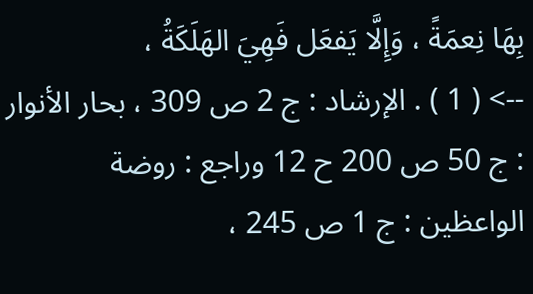بِهَا نِعمَةً ، وَإِلَّا يَفعَل فَهِيَ الهَلَكَةُ ،
--> ( 1 ) . الإرشاد : ج 2 ص 309 ، بحار الأنوار : ج 50 ص 200 ح 12 وراجع : روضة الواعظين : ج 1 ص 245 ،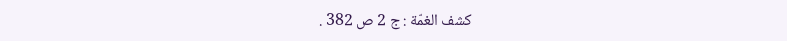كشف الغمّة : ج 2 ص 382 .